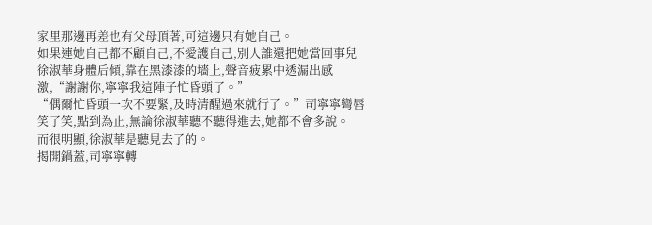家里那邊再差也有父母頂著,可這邊只有她自己。
如果連她自己都不顧自己,不愛護自己,別人誰還把她當回事兒
徐淑華身體后傾,靠在黑漆漆的墻上,聲音疲累中透漏出感激,“謝謝你,寧寧我這陣子忙昏頭了。”
“偶爾忙昏頭一次不要緊,及時清醒過來就行了。”司寧寧彎唇笑了笑,點到為止,無論徐淑華聽不聽得進去,她都不會多說。
而很明顯,徐淑華是聽見去了的。
揭開鍋蓋,司寧寧轉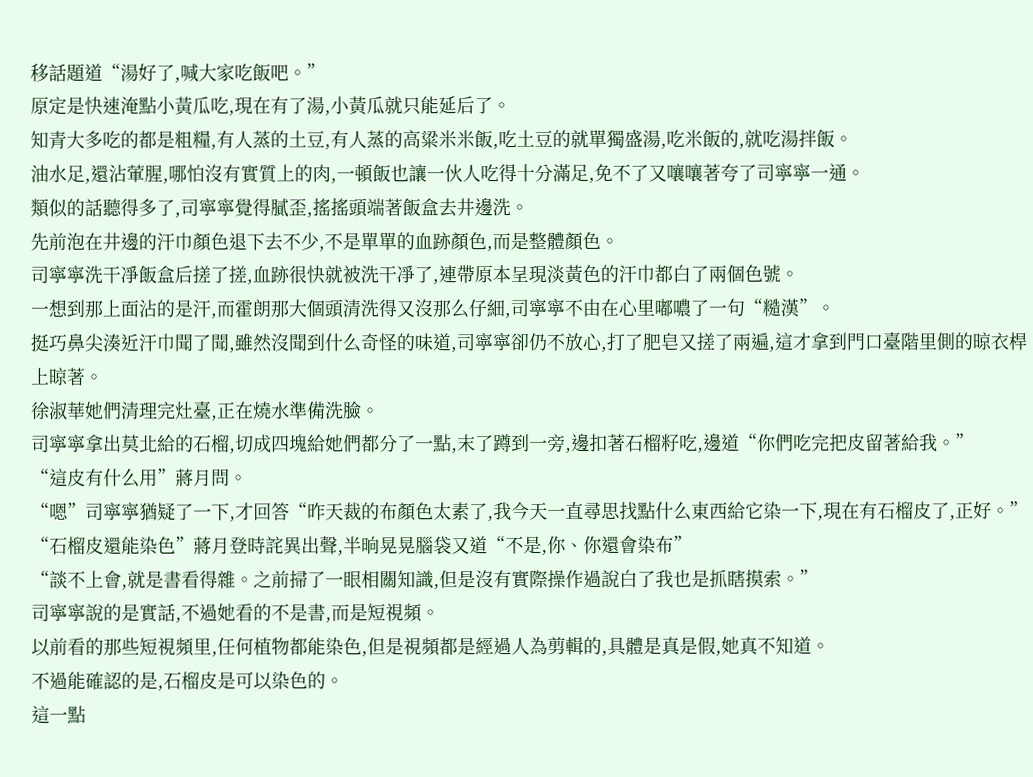移話題道“湯好了,喊大家吃飯吧。”
原定是快速淹點小黃瓜吃,現在有了湯,小黃瓜就只能延后了。
知青大多吃的都是粗糧,有人蒸的土豆,有人蒸的高粱米米飯,吃土豆的就單獨盛湯,吃米飯的,就吃湯拌飯。
油水足,還沾葷腥,哪怕沒有實質上的肉,一頓飯也讓一伙人吃得十分滿足,免不了又嚷嚷著夸了司寧寧一通。
類似的話聽得多了,司寧寧覺得膩歪,搖搖頭端著飯盒去井邊洗。
先前泡在井邊的汗巾顏色退下去不少,不是單單的血跡顏色,而是整體顏色。
司寧寧洗干凈飯盒后搓了搓,血跡很快就被洗干凈了,連帶原本呈現淡黃色的汗巾都白了兩個色號。
一想到那上面沾的是汗,而霍朗那大個頭清洗得又沒那么仔細,司寧寧不由在心里嘟噥了一句“糙漢”。
挺巧鼻尖湊近汗巾聞了聞,雖然沒聞到什么奇怪的味道,司寧寧卻仍不放心,打了肥皂又搓了兩遍,這才拿到門口臺階里側的晾衣桿上晾著。
徐淑華她們清理完灶臺,正在燒水準備洗臉。
司寧寧拿出莫北給的石榴,切成四塊給她們都分了一點,末了蹲到一旁,邊扣著石榴籽吃,邊道“你們吃完把皮留著給我。”
“這皮有什么用”蔣月問。
“嗯”司寧寧猶疑了一下,才回答“昨天裁的布顏色太素了,我今天一直尋思找點什么東西給它染一下,現在有石榴皮了,正好。”
“石榴皮還能染色”蔣月登時詫異出聲,半晌晃晃腦袋又道“不是,你、你還會染布”
“談不上會,就是書看得雜。之前掃了一眼相關知識,但是沒有實際操作過說白了我也是抓瞎摸索。”
司寧寧說的是實話,不過她看的不是書,而是短視頻。
以前看的那些短視頻里,任何植物都能染色,但是視頻都是經過人為剪輯的,具體是真是假,她真不知道。
不過能確認的是,石榴皮是可以染色的。
這一點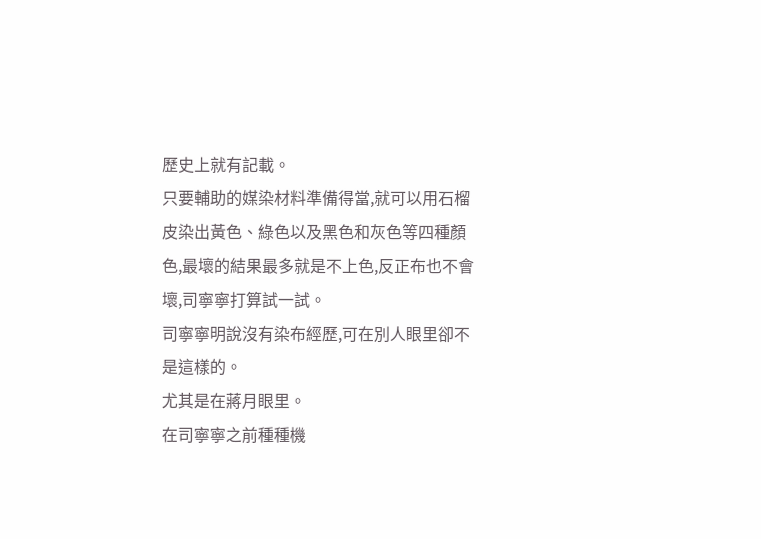歷史上就有記載。
只要輔助的媒染材料準備得當,就可以用石榴皮染出黃色、綠色以及黑色和灰色等四種顏色,最壞的結果最多就是不上色,反正布也不會壞,司寧寧打算試一試。
司寧寧明說沒有染布經歷,可在別人眼里卻不是這樣的。
尤其是在蔣月眼里。
在司寧寧之前種種機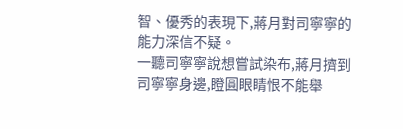智、優秀的表現下,蔣月對司寧寧的能力深信不疑。
一聽司寧寧說想嘗試染布,蔣月擠到司寧寧身邊,瞪圓眼睛恨不能舉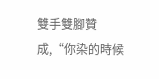雙手雙腳贊成,“你染的時候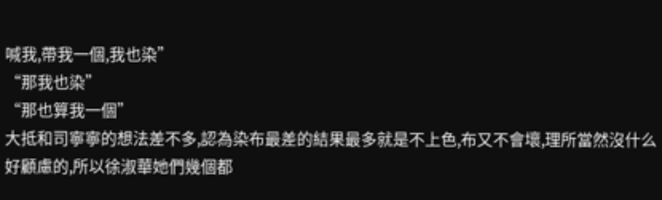喊我,帶我一個,我也染”
“那我也染”
“那也算我一個”
大抵和司寧寧的想法差不多,認為染布最差的結果最多就是不上色,布又不會壞,理所當然沒什么好顧慮的,所以徐淑華她們幾個都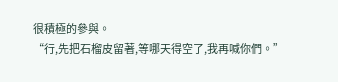很積極的參與。
“行,先把石榴皮留著,等哪天得空了,我再喊你們。”